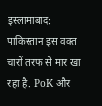इस्लामाबाद: पाकिस्तान इस वक्त चारों तरफ से मार खा रहा है. PoK और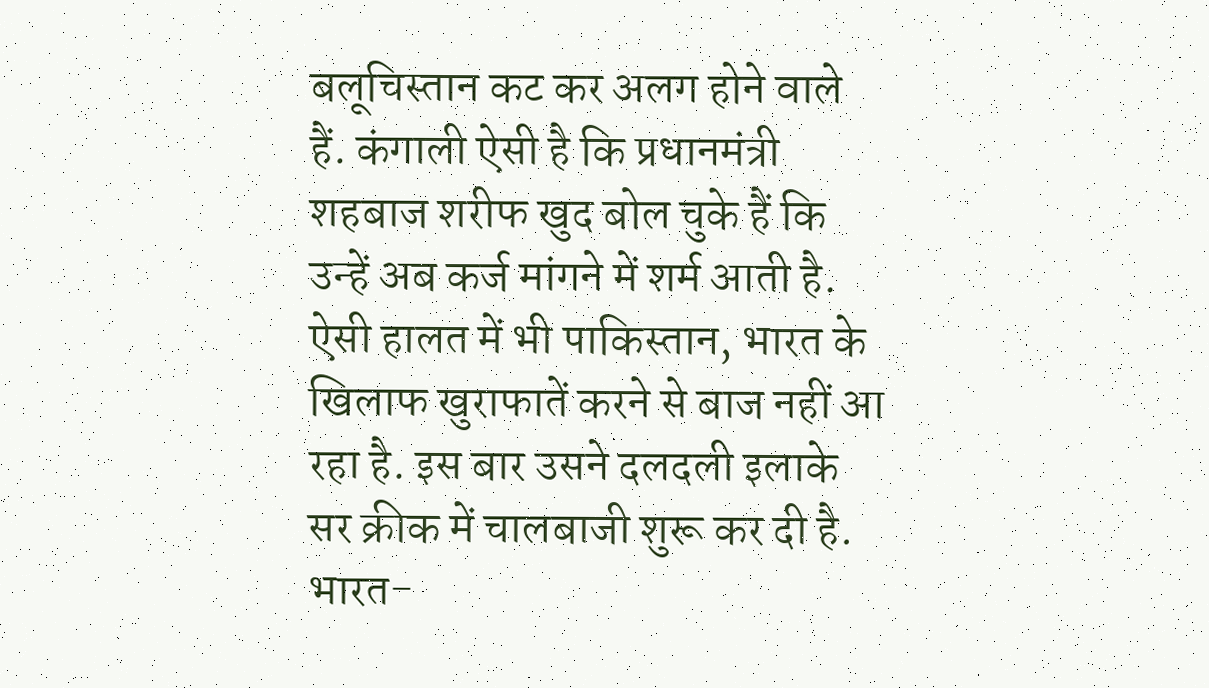बलूचिस्तान कट कर अलग होने वाले हैं. कंगाली ऐसी है कि प्रधानमंत्री शहबाज शरीफ खुद बोल चुके हैं कि उन्हें अब कर्ज मांगने में शर्म आती है. ऐसी हालत में भी पाकिस्तान, भारत के खिलाफ खुराफातें करने से बाज नहीं आ रहा है. इस बार उसने दलदली इलाके सर क्रीक में चालबाजी शुरू कर दी है. भारत-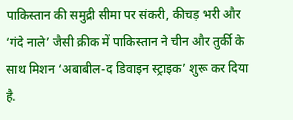पाकिस्तान की समुद्री सीमा पर संकरी, कीचड़ भरी और ‘गंदे नाले’ जैसी क्रीक में पाकिस्तान ने चीन और तुर्की के साथ मिशन ‘अबाबील-द डिवाइन स्ट्राइक’ शुरू कर दिया है.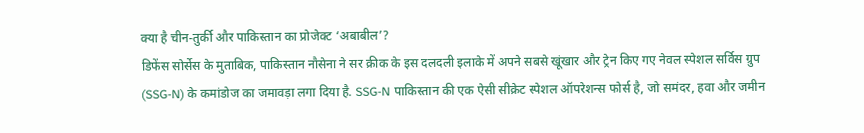क्या है चीन-तुर्की और पाकिस्तान का प्रोजेक्ट ‘अबाबील’?
डिफेंस सोर्सेस के मुताबिक, पाकिस्तान नौसेना ने सर क्रीक के इस दलदली इलाके में अपने सबसे खूंखार और ट्रेन किए गए नेवल स्पेशल सर्विस ग्रुप (SSG-N) के कमांडोज का जमावड़ा लगा दिया है. SSG-N पाकिस्तान की एक ऐसी सीक्रेट स्पेशल ऑपरेशन्स फोर्स है, जो समंदर, हवा और जमीन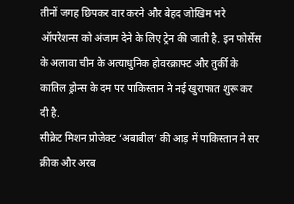तीनों जगह छिपकर वार करने और बेहद जोखिम भरे ऑपरेशन्स को अंजाम देने के लिए ट्रेन की जाती है. इन फोर्सेस के अलावा चीन के अत्याधुनिक होवरक्राफ्ट और तुर्की के कातिल ड्रोन्स के दम पर पाकिस्तान ने नई खुराफात शुरू कर दी है.
सीक्रेट मिशन प्रोजेक्ट ‘अबाबील’ की आड़ में पाकिस्तान ने सर क्रीक और अरब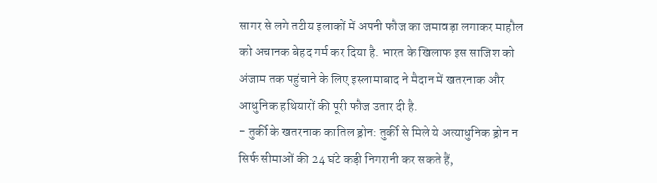सागर से लगे तटीय इलाकों में अपनी फौज का जमावड़ा लगाकर माहौल को अचानक बेहद गर्म कर दिया है. भारत के खिलाफ इस साजिश को अंजाम तक पहुंचाने के लिए इस्लामाबाद ने मैदान में खतरनाक और आधुनिक हथियारों की पूरी फौज उतार दी है.
- तुर्की के खतरनाक कातिल ड्रोन: तुर्की से मिले ये अत्याधुनिक ड्रोन न सिर्फ सीमाओं की 24 घंटे कड़ी निगरानी कर सकते हैं,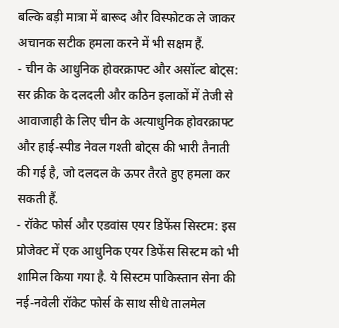बल्कि बड़ी मात्रा में बारूद और विस्फोटक ले जाकर अचानक सटीक हमला करने में भी सक्षम हैं.
- चीन के आधुनिक होवरक्राफ्ट और असॉल्ट बोट्स: सर क्रीक के दलदली और कठिन इलाकों में तेजी से आवाजाही के लिए चीन के अत्याधुनिक होवरक्राफ्ट और हाई-स्पीड नेवल गश्ती बोट्स की भारी तैनाती की गई है, जो दलदल के ऊपर तैरते हुए हमला कर सकती हैं.
- रॉकेट फोर्स और एडवांस एयर डिफेंस सिस्टम: इस प्रोजेक्ट में एक आधुनिक एयर डिफेंस सिस्टम को भी शामिल किया गया है. ये सिस्टम पाकिस्तान सेना की नई-नवेली रॉकेट फोर्स के साथ सीधे तालमेल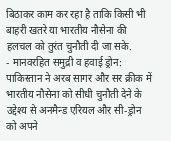बिठाकर काम कर रहा है ताकि किसी भी बाहरी खतरे या भारतीय नौसेना की हलचल को तुरंत चुनौती दी जा सके.
- मानवरहित समुद्री व हवाई ड्रोन: पाकिस्तान ने अरब सागर और सर क्रीक में भारतीय नौसेना को सीधी चुनौती देने के उद्देश्य से अनमैन्ड एरियल और सी-ड्रोन को अपने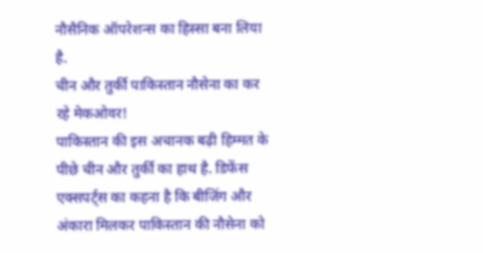नौसैनिक ऑपरेशन्स का हिस्सा बना लिया है.
चीन और तुर्की पाकिस्तान नौसेना का कर रहे मेकओवर!
पाकिस्तान की इस अचानक बढ़ी हिम्मत के पीछे चीन और तुर्की का हाथ है. डिफेंस एक्सपर्ट्स का कहना है कि बीजिंग और अंकारा मिलकर पाकिस्तान की नौसेना को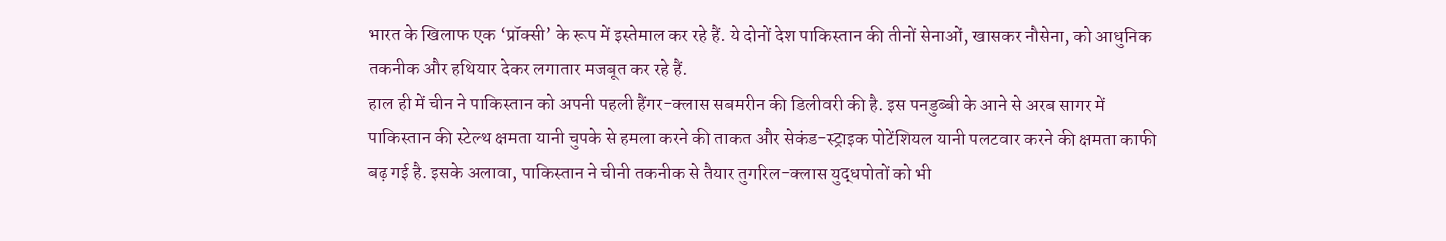भारत के खिलाफ एक ‘प्रॉक्सी’ के रूप में इस्तेमाल कर रहे हैं. ये दोनों देश पाकिस्तान की तीनों सेनाओं, खासकर नौसेना, को आधुनिक तकनीक और हथियार देकर लगातार मजबूत कर रहे हैं.
हाल ही में चीन ने पाकिस्तान को अपनी पहली हैंगर-क्लास सबमरीन की डिलीवरी की है. इस पनडुब्बी के आने से अरब सागर में पाकिस्तान की स्टेल्थ क्षमता यानी चुपके से हमला करने की ताकत और सेकंड-स्ट्राइक पोटेंशियल यानी पलटवार करने की क्षमता काफी बढ़ गई है. इसके अलावा, पाकिस्तान ने चीनी तकनीक से तैयार तुगरिल-क्लास युद्धपोतों को भी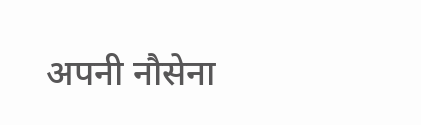अपनी नौसेना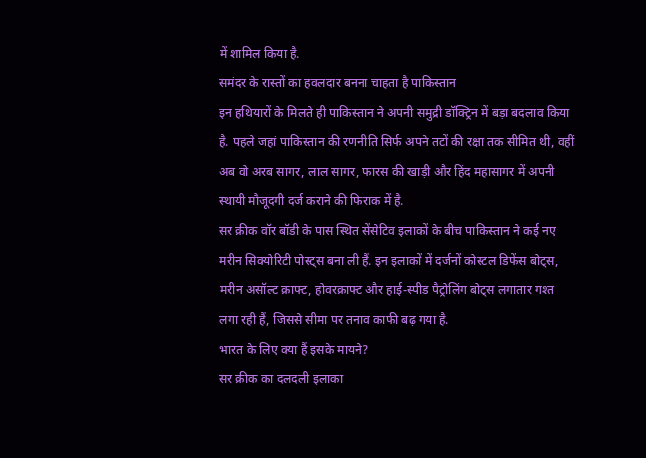में शामिल किया है.
समंदर के रास्तों का हवलदार बनना चाहता है पाकिस्तान
इन हथियारों के मिलते ही पाकिस्तान ने अपनी समुद्री डॉक्ट्रिन में बड़ा बदलाव किया है. पहले जहां पाकिस्तान की रणनीति सिर्फ अपने तटों की रक्षा तक सीमित थी, वहीं अब वो अरब सागर, लाल सागर, फारस की खाड़ी और हिंद महासागर में अपनी स्थायी मौजूदगी दर्ज कराने की फिराक में है.
सर क्रीक वॉर बॉडी के पास स्थित सेंसेटिव इलाकों के बीच पाकिस्तान ने कई नए मरीन सिक्योरिटी पोस्ट्स बना ली हैं. इन इलाकों में दर्जनों कोस्टल डिफेंस बोट्स, मरीन असॉल्ट क्राफ्ट, होवरक्राफ्ट और हाई-स्पीड पैट्रोलिंग बोट्स लगातार गश्त लगा रही हैं, जिससे सीमा पर तनाव काफी बढ़ गया है.
भारत के लिए क्या हैं इसके मायने?
सर क्रीक का दलदली इलाका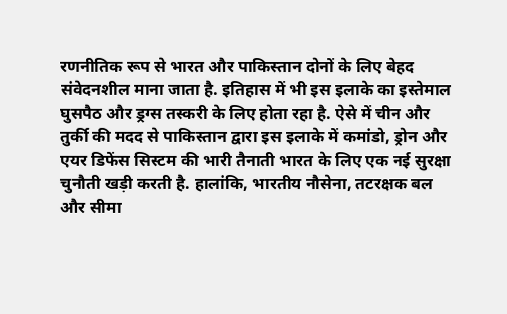रणनीतिक रूप से भारत और पाकिस्तान दोनों के लिए बेहद संवेदनशील माना जाता है. इतिहास में भी इस इलाके का इस्तेमाल घुसपैठ और ड्रग्स तस्करी के लिए होता रहा है. ऐसे में चीन और तुर्की की मदद से पाकिस्तान द्वारा इस इलाके में कमांडो, ड्रोन और एयर डिफेंस सिस्टम की भारी तैनाती भारत के लिए एक नई सुरक्षा चुनौती खड़ी करती है. हालांकि, भारतीय नौसेना, तटरक्षक बल और सीमा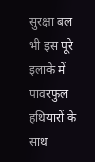सुरक्षा बल भी इस पूरे इलाके में पावरफुल हथियारों के साथ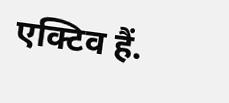एक्टिव हैं.